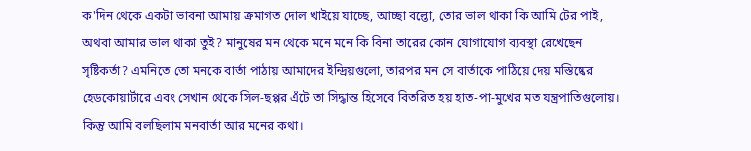ক'দিন থেকে একটা ভাবনা আমায় ক্রমাগত দোল খাইয়ে যাচ্ছে, আচ্ছা বল্তো, তোর ভাল থাকা কি আমি টের পাই, অথবা আমার ভাল থাকা তুই? মানুষের মন থেকে মনে মনে কি বিনা তারের কোন যোগাযোগ ব্যবস্থা রেখেছেন সৃষ্টিকর্তা? এমনিতে তো মনকে বার্তা পাঠায় আমাদের ইন্দ্রিয়গুলো, তারপর মন সে বার্তাকে পাঠিয়ে দেয় মস্তিষ্কের হেডকোয়ার্টারে এবং সেখান থেকে সিল-ছপ্পর এঁটে তা সিদ্ধান্ত হিসেবে বিতরিত হয় হাত-পা-মুখের মত যন্ত্রপাতিগুলোয়। কিন্তু আমি বলছিলাম মনবার্তা আর মনের কথা।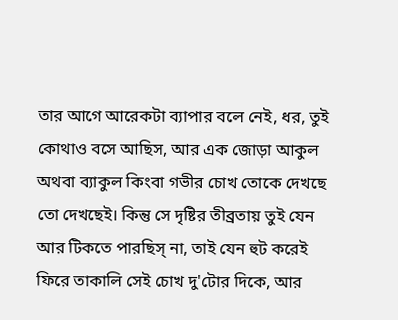তার আগে আরেকটা ব্যাপার বলে নেই, ধর, তুই কোথাও বসে আছিস, আর এক জোড়া আকুল অথবা ব্যাকুল কিংবা গভীর চোখ তোকে দেখছে তো দেখছেই। কিন্তু সে দৃষ্টির তীব্রতায় তুই যেন আর টিকতে পারছিস্ না, তাই যেন হুট করেই ফিরে তাকালি সেই চোখ দু'টোর দিকে, আর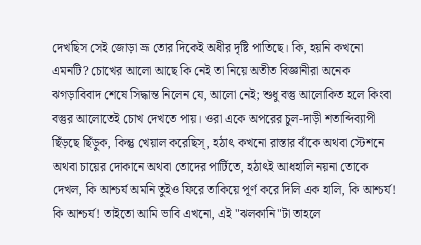দেখছিস সেই জোড়া ভ্রূ তোর দিকেই অধীর দৃষ্টি পাতিছে। কি, হয়নি কখনো এমনটি? চোখের আলো আছে কি নেই তা নিয়ে অতীত বিজ্ঞানীরা অনেক ঝগড়াবিবাদ শেষে সিদ্ধান্ত নিলেন যে, আলো নেই; শুধু বস্তু আলোকিত হলে কিংবা বস্তুর আলোতেই চোখ দেখতে পায়। ওরা একে অপরের চুল-দাড়ী শতাব্দিব্যাপী ছিঁড়ছে ছিঁড়ুক, কিন্তু খেয়াল করেছিস্, হঠাৎ কখনো রাস্তার বাঁকে অথবা স্টেশনে অথবা চায়ের দোকানে অথবা তোদের পার্টিতে, হঠাৎই আধহালি নয়না তোকে দেখল, কি আশ্চর্য অমনি তুইও ফিরে তাকিয়ে পূর্ণ করে দিলি এক হালি, কি আশ্চর্য! কি আশ্চর্য! তাইতো আমি ভাবি এখনো, এই "ঝলকানি"টা তাহলে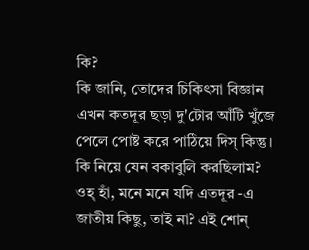কি?
কি জানি, তোদের চিকিৎসা বিজ্ঞান এখন কতদূর ছড়া দু'টোর আঁটি খুঁজে পেলে পোষ্ট করে পাঠিয়ে দিস্ কিন্তু।
কি নিয়ে যেন বকাবুলি করছিলাম? ওহ্ হাঁ, মনে মনে যদি এতদূর -এ জাতীয় কিছু, তাই না? এই শোন্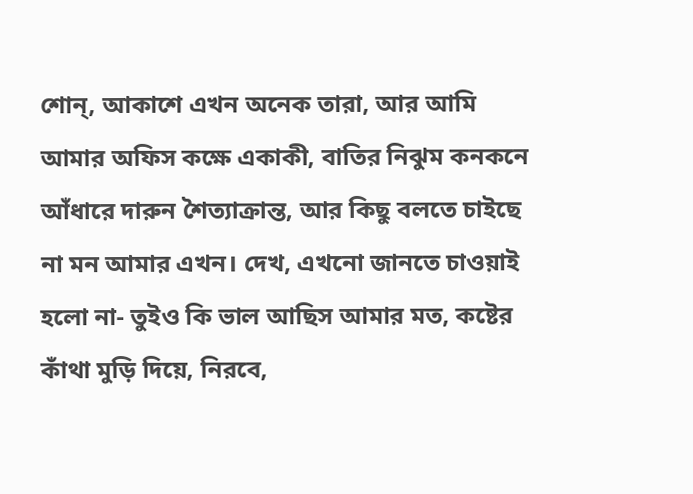শোন্, আকাশে এখন অনেক তারা, আর আমি আমার অফিস কক্ষে একাকী, বাতির নিঝুম কনকনে আঁধারে দারুন শৈত্যাক্রান্ত, আর কিছু বলতে চাইছে না মন আমার এখন। দেখ, এখনো জানতে চাওয়াই হলো না- তুইও কি ভাল আছিস আমার মত, কষ্টের কাঁথা মুড়ি দিয়ে, নিরবে,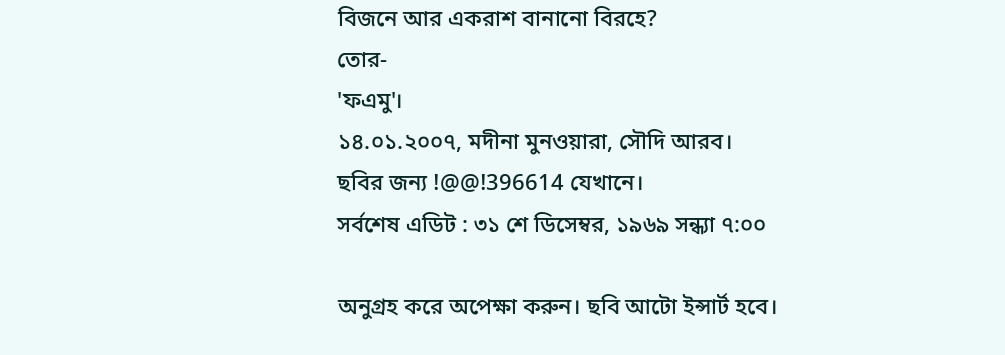বিজনে আর একরাশ বানানো বিরহে?
তোর-
'ফএমু'।
১৪.০১.২০০৭, মদীনা মুনওয়ারা, সৌদি আরব।
ছবির জন্য !@@!396614 যেখানে।
সর্বশেষ এডিট : ৩১ শে ডিসেম্বর, ১৯৬৯ সন্ধ্যা ৭:০০

অনুগ্রহ করে অপেক্ষা করুন। ছবি আটো ইন্সার্ট হবে।